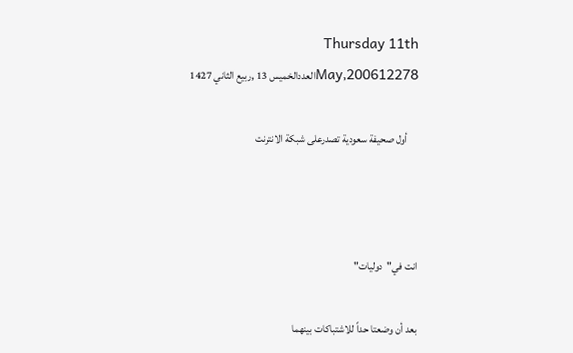Thursday 11th May,200612278العددالخميس 13 ,ربيع الثاني 1427

     أول صحيفة سعودية تصدرعلى شبكة الانترنت



انت في"دوليات"

بعد أن وضعتا حداً للاشتباكات بينهما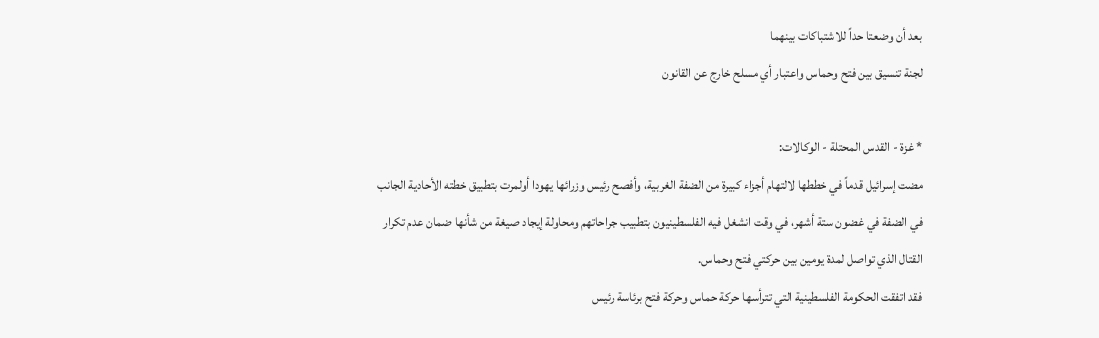بعد أن وضعتا حداً للاشتباكات بينهما
لجنة تنسيق بين فتح وحماس واعتبار أي مسلح خارج عن القانون

* غزة - القدس المحتلة - الوكالات:
مضت إسرائيل قدماً في خططها لالتهام أجزاء كبيرة من الضفة الغربية، وأفصح رئيس وزرائها يهودا أولمرت بتطبيق خطته الأحادية الجانب في الضفة في غضون ستة أشهر، في وقت انشغل فيه الفلسطينيون بتطبيب جراحاتهم ومحاولة إيجاد صيغة من شأنها ضمان عدم تكرار القتال الذي تواصل لمدة يومين بين حركتي فتح وحماس.
فقد اتفقت الحكومة الفلسطينية التي تترأسها حركة حماس وحركة فتح برئاسة رئيس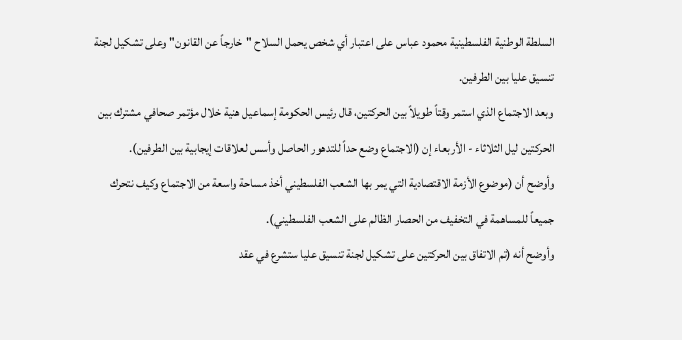السلطة الوطنية الفلسطينية محمود عباس على اعتبار أي شخص يحمل السلاح "خارجاً عن القانون" وعلى تشكيل لجنة تنسيق عليا بين الطرفين.
وبعد الاجتماع الذي استمر وقتاً طويلاً بين الحركتين، قال رئيس الحكومة إسماعيل هنية خلال مؤتمر صحافي مشترك بين الحركتين ليل الثلاثاء - الأربعاء إن (الاجتماع وضع حداً للتدهور الحاصل وأسس لعلاقات إيجابية بين الطرفين).
وأوضح أن (موضوع الأزمة الاقتصادية التي يمر بها الشعب الفلسطيني أخذ مساحة واسعة من الاجتماع وكيف نتحرك جميعاً للمساهمة في التخفيف من الحصار الظالم على الشعب الفلسطيني).
وأوضح أنه (تم الاتفاق بين الحركتين على تشكيل لجنة تنسيق عليا ستشرع في عقد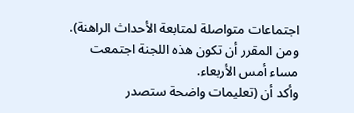اجتماعات متواصلة لمتابعة الأحداث الراهنة).
ومن المقرر أن تكون هذه اللجنة اجتمعت مساء أمس الأربعاء.
وأكد أن (تعليمات واضحة ستصدر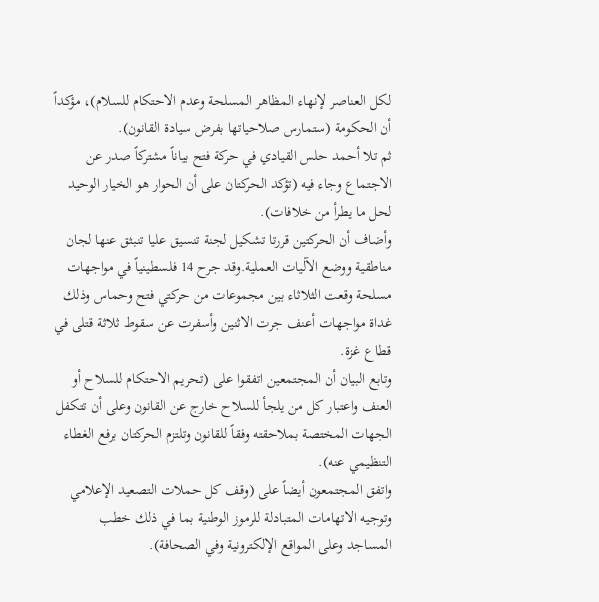لكل العناصر لإنهاء المظاهر المسلحة وعدم الاحتكام للسلام)، مؤكداً أن الحكومة (ستمارس صلاحياتها بفرض سيادة القانون).
ثم تلا أحمد حلس القيادي في حركة فتح بياناً مشتركاً صدر عن الاجتماع وجاء فيه (تؤكد الحركتان على أن الحوار هو الخيار الوحيد لحل ما يطرأ من خلافات).
وأضاف أن الحركتين قررتا تشكيل لجنة تنسيق عليا تنبثق عنها لجان مناطقية ووضع الآليات العملية.وقد جرح 14 فلسطينياً في مواجهات مسلحة وقعت الثلاثاء بين مجموعات من حركتي فتح وحماس وذلك غداة مواجهات أعنف جرت الاثنين وأسفرت عن سقوط ثلاثة قتلى في قطاع غزة.
وتابع البيان أن المجتمعين اتفقوا على (تحريم الاحتكام للسلاح أو العنف واعتبار كل من يلجأ للسلاح خارج عن القانون وعلى أن تتكفل الجهات المختصة بملاحقته وفقاً للقانون وتلتزم الحركتان برفع الغطاء التنظيمي عنه).
واتفق المجتمعون أيضاً على (وقف كل حملات التصعيد الإعلامي وتوجيه الاتهامات المتبادلة للرموز الوطنية بما في ذلك خطب المساجد وعلى المواقع الإلكترونية وفي الصحافة).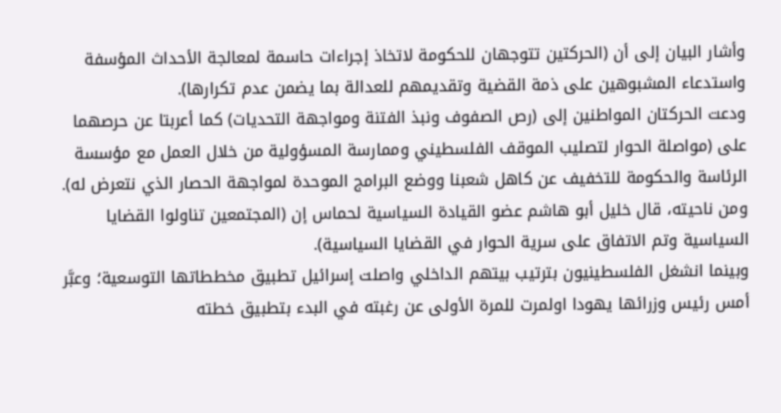وأشار البيان إلى أن (الحركتين تتوجهان للحكومة لاتخاذ إجراءات حاسمة لمعالجة الأحداث المؤسفة واستدعاء المشبوهين على ذمة القضية وتقديمهم للعدالة بما يضمن عدم تكرارها).
ودعت الحركتان المواطنين إلى (رص الصفوف ونبذ الفتنة ومواجهة التحديات) كما أعربتا عن حرصهما على (مواصلة الحوار لتصليب الموقف الفلسطيني وممارسة المسؤولية من خلال العمل مع مؤسسة الرئاسة والحكومة للتخفيف عن كاهل شعبنا ووضع البرامج الموحدة لمواجهة الحصار الذي نتعرض له).
ومن ناحيته، قال خليل أبو هاشم عضو القيادة السياسية لحماس إن (المجتمعين تناولوا القضايا السياسية وتم الاتفاق على سرية الحوار في القضايا السياسية).
وبينما انشغل الفلسطينيون بترتيب بيتهم الداخلي واصلت إسرائيل تطبيق مخططاتها التوسعية؛ وعبَّر أمس رئيس وزرائها يهودا اولمرت للمرة الأولى عن رغبته في البدء بتطبيق خطته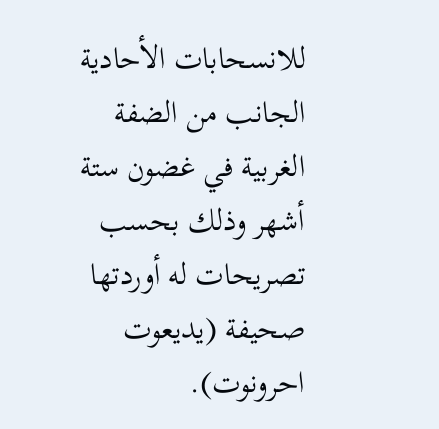للانسحابات الأحادية الجانب من الضفة الغربية في غضون ستة أشهر وذلك بحسب تصريحات له أوردتها صحيفة (يديعوت احرونوت).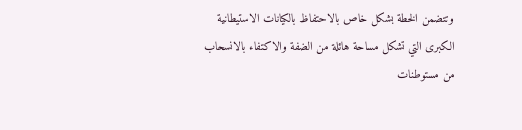وتتضمن الخطة بشكل خاص بالاحتفاظ بالكيانات الاستيطانية الكبرى التي تشكل مساحة هائلة من الضفة والاكتفاء بالانسحاب من مستوطنات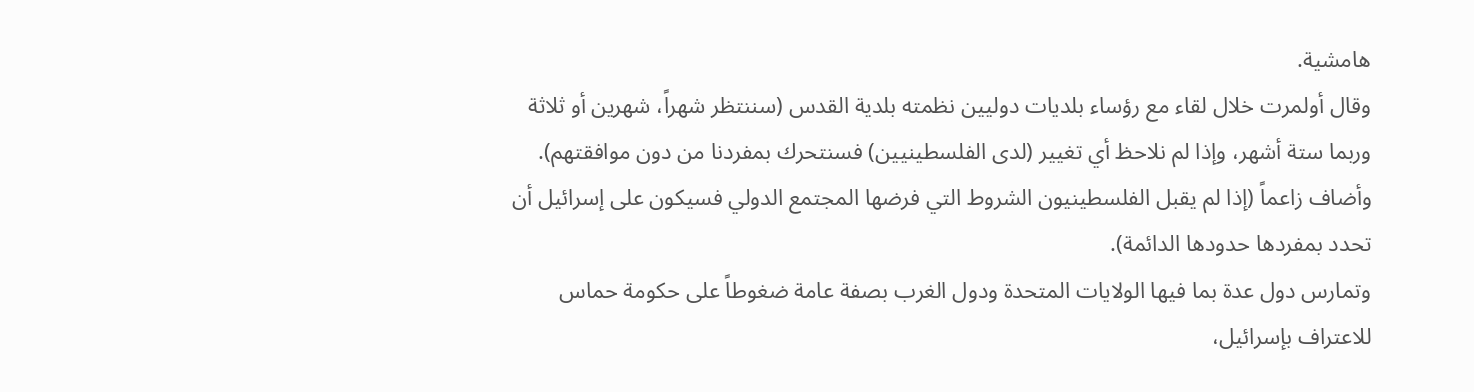هامشية.
وقال أولمرت خلال لقاء مع رؤساء بلديات دوليين نظمته بلدية القدس (سننتظر شهراً، شهرين أو ثلاثة وربما ستة أشهر، وإذا لم نلاحظ أي تغيير (لدى الفلسطينيين) فسنتحرك بمفردنا من دون موافقتهم).
وأضاف زاعماً (إذا لم يقبل الفلسطينيون الشروط التي فرضها المجتمع الدولي فسيكون على إسرائيل أن تحدد بمفردها حدودها الدائمة).
وتمارس دول عدة بما فيها الولايات المتحدة ودول الغرب بصفة عامة ضغوطاً على حكومة حماس للاعتراف بإسرائيل،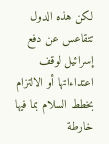لكن هذه الدول تتقاعس عن دفع إسرائيل لوقف اعتداءاتها أو الالتزام بخطط السلام بما فيها خارطة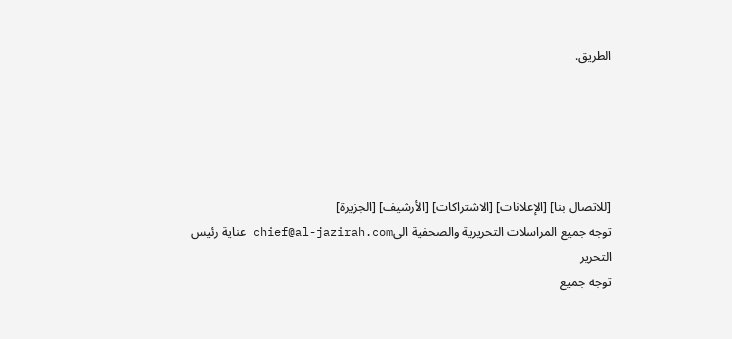الطريق.





[للاتصال بنا] [الإعلانات] [الاشتراكات] [الأرشيف] [الجزيرة]
توجه جميع المراسلات التحريرية والصحفية الىchief@al-jazirah.com عناية رئيس التحرير
توجه جميع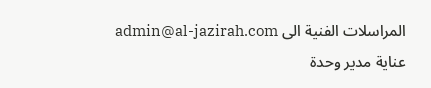المراسلات الفنية الى admin@al-jazirah.com عناية مدير وحدة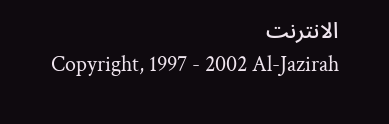الانترنت
Copyright, 1997 - 2002 Al-Jazirah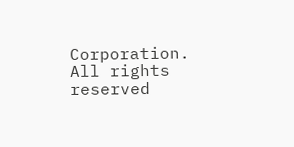Corporation. All rights reserved